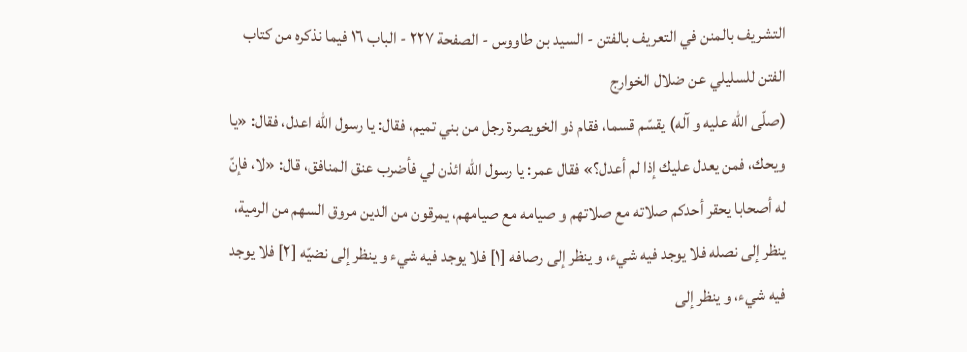التشريف بالمنن في التعريف بالفتن - السيد بن طاووس - الصفحة ٢٢٧ - الباب ١٦ فيما نذكره من كتاب الفتن للسليلي عن ضلال الخوارج
(صلّى اللّه عليه و آله) يقسّم قسما، فقام ذو الخويصرة رجل من بني تميم، فقال: يا رسول اللّه اعدل، فقال: «يا ويحك، فمن يعدل عليك إذا لم أعدل؟» فقال عمر: يا رسول اللّه ائذن لي فأضرب عنق المنافق، قال: «لا، فإنّ له أصحابا يحقر أحدكم صلاته مع صلاتهم و صيامه مع صيامهم، يمرقون من الدين مروق السهم من الرمية، ينظر إلى نصله فلا يوجد فيه شيء، و ينظر إلى رصافه [١] فلا يوجد فيه شيء و ينظر إلى نضيّه [٢] فلا يوجد فيه شيء، و ينظر إلى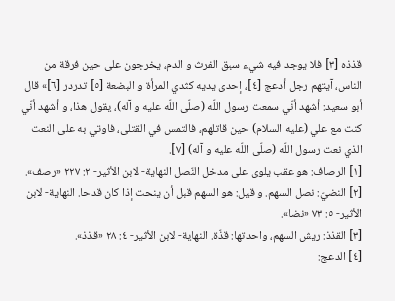قذذه [٣] فلا يوجد فيه شيء سبق الفرث و الدم، يخرجون على حين فرقة من الناس، آيتهم رجل أدعج [٤]، إحدى يديه كثدي المرأة و البضعة [٥] تدردر [٦]» قال أبو سعيد: أشهد أنّي سمعت رسول اللّه (صلّى اللّه عليه و آله)، يقول هذا، و أشهد أنّي كنت مع علي (عليه السلام) حين قاتلهم، فالتمس في القتلى، فاوتي به على النعت الذي نعت رسول اللّه (صلّى اللّه عليه و آله) [٧].
[١] الرصاف: هو عقب يلوى على مدخل النّصل النهاية- لابن الأثير- ٢: ٢٢٧ «رصف».
[٢] النضيّ: نصل السهم. و قيل: هو السهم قبل أن ينحت إذا كان قدحا. النهاية- لابن الأثير- ٥: ٧٣ «نضا».
[٣] القذذ: ريش السهم، واحدتها: قذّة. النهاية- لابن الأثير- ٤: ٢٨ «قذذ».
[٤] الدعج: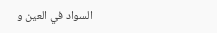السواد في العين و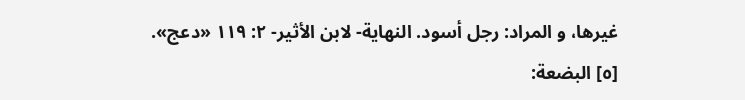غيرها، و المراد: رجل أسود. النهاية- لابن الأثير- ٢: ١١٩ «دعج».
[٥] البضعة: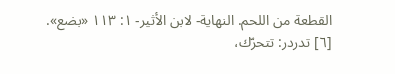القطعة من اللحم. النهاية- لابن الأثير- ١: ١١٣ «بضع».
[٦] تدردر: تتحرّك،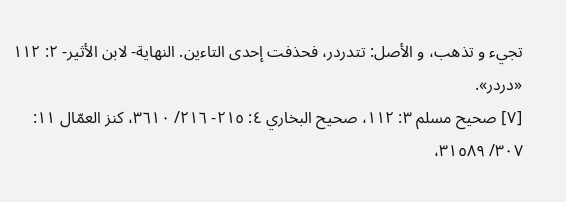تجيء و تذهب، و الأصل: تتدردر، فحذفت إحدى التاءين. النهاية- لابن الأثير- ٢: ١١٢ «دردر».
[٧] صحيح مسلم ٣: ١١٢، صحيح البخاري ٤: ٢١٥- ٢١٦/ ٣٦١٠، كنز العمّال ١١:
٣٠٧/ ٣١٥٨٩،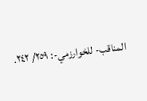المناقب- للخوارزمي-: ٢٥٩/ ٢٤٢.